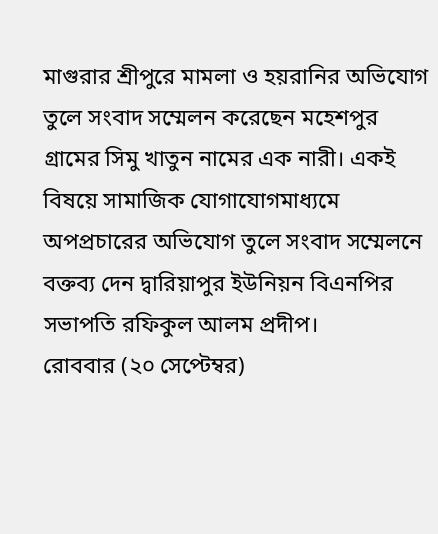মাগুরার শ্রীপুরে মামলা ও হয়রানির অভিযোগ তুলে সংবাদ সম্মেলন করেছেন মহেশপুর গ্রামের সিমু খাতুন নামের এক নারী। একই বিষয়ে সামাজিক যোগাযোগমাধ্যমে অপপ্রচারের অভিযোগ তুলে সংবাদ সম্মেলনে বক্তব্য দেন দ্বারিয়াপুর ইউনিয়ন বিএনপির সভাপতি রফিকুল আলম প্রদীপ।
রোববার (২০ সেপ্টেম্বর)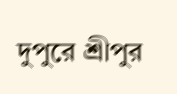দুপুরে শ্রীপুর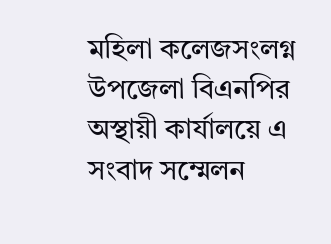মহিলা কলেজসংলগ্ন উপজেলা বিএনপির অস্থায়ী কার্যালয়ে এ সংবাদ সম্মেলন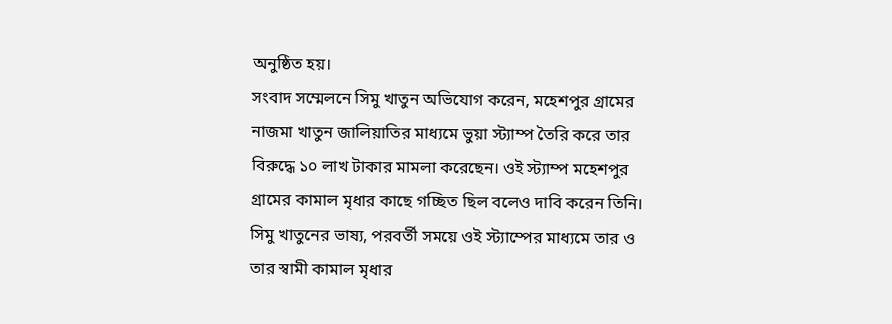অনুষ্ঠিত হয়।
সংবাদ সম্মেলনে সিমু খাতুন অভিযোগ করেন, মহেশপুর গ্রামের নাজমা খাতুন জালিয়াতির মাধ্যমে ভুয়া স্ট্যাম্প তৈরি করে তার বিরুদ্ধে ১০ লাখ টাকার মামলা করেছেন। ওই স্ট্যাম্প মহেশপুর গ্রামের কামাল মৃধার কাছে গচ্ছিত ছিল বলেও দাবি করেন তিনি।
সিমু খাতুনের ভাষ্য, পরবর্তী সময়ে ওই স্ট্যাম্পের মাধ্যমে তার ও তার স্বামী কামাল মৃধার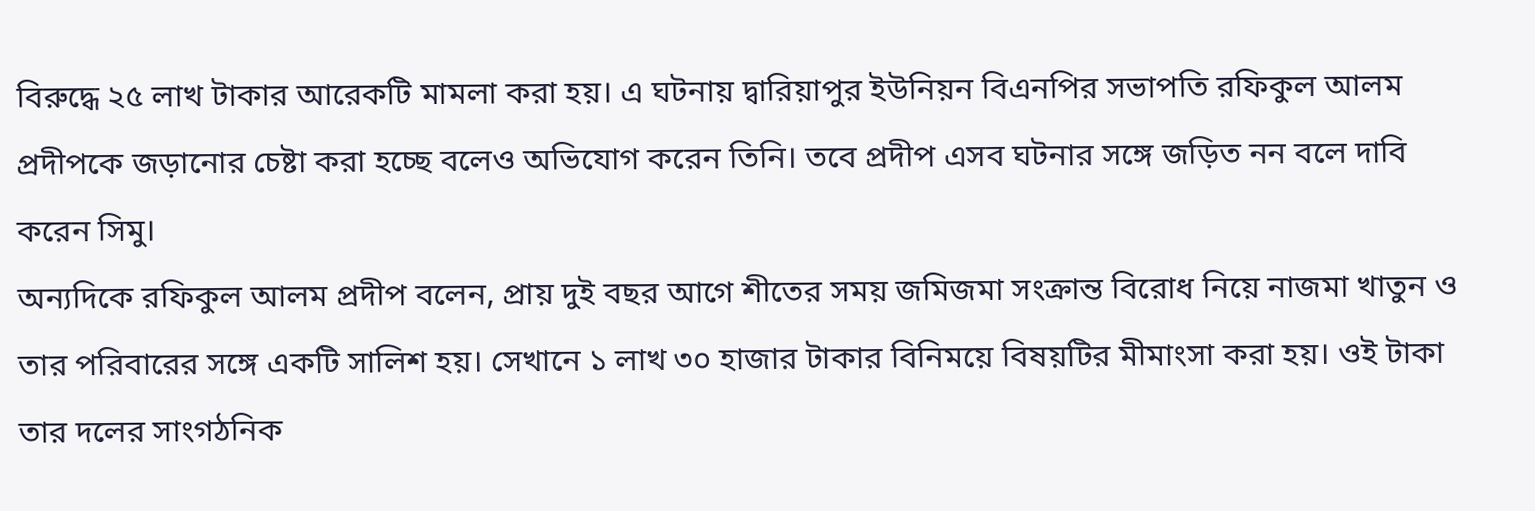বিরুদ্ধে ২৫ লাখ টাকার আরেকটি মামলা করা হয়। এ ঘটনায় দ্বারিয়াপুর ইউনিয়ন বিএনপির সভাপতি রফিকুল আলম প্রদীপকে জড়ানোর চেষ্টা করা হচ্ছে বলেও অভিযোগ করেন তিনি। তবে প্রদীপ এসব ঘটনার সঙ্গে জড়িত নন বলে দাবি করেন সিমু।
অন্যদিকে রফিকুল আলম প্রদীপ বলেন, প্রায় দুই বছর আগে শীতের সময় জমিজমা সংক্রান্ত বিরোধ নিয়ে নাজমা খাতুন ও তার পরিবারের সঙ্গে একটি সালিশ হয়। সেখানে ১ লাখ ৩০ হাজার টাকার বিনিময়ে বিষয়টির মীমাংসা করা হয়। ওই টাকা তার দলের সাংগঠনিক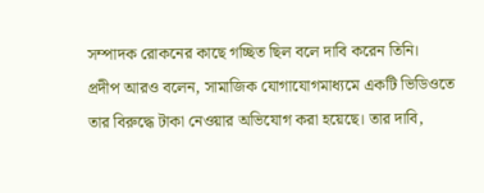সম্পাদক রোকনের কাছে গচ্ছিত ছিল বলে দাবি করেন তিনি।
প্রদীপ আরও বলেন, সামাজিক যোগাযোগমাধ্যমে একটি ভিডিওতে তার বিরুদ্ধে টাকা নেওয়ার অভিযোগ করা হয়েছে। তার দাবি,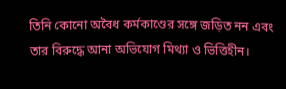তিনি কোনো অবৈধ কর্মকাণ্ডের সঙ্গে জড়িত নন এবং তার বিরুদ্ধে আনা অভিযোগ মিথ্যা ও ভিত্তিহীন।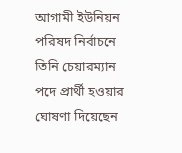আগামী ইউনিয়ন পরিষদ নির্বাচনে তিনি চেয়ারম্যান পদে প্রার্থী হওয়ার ঘোষণা দিয়েছেন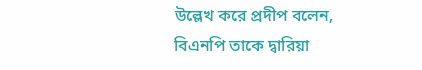উল্লেখ করে প্রদীপ বলেন, বিএনপি তাকে দ্বারিয়া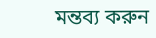মন্তব্য করুন